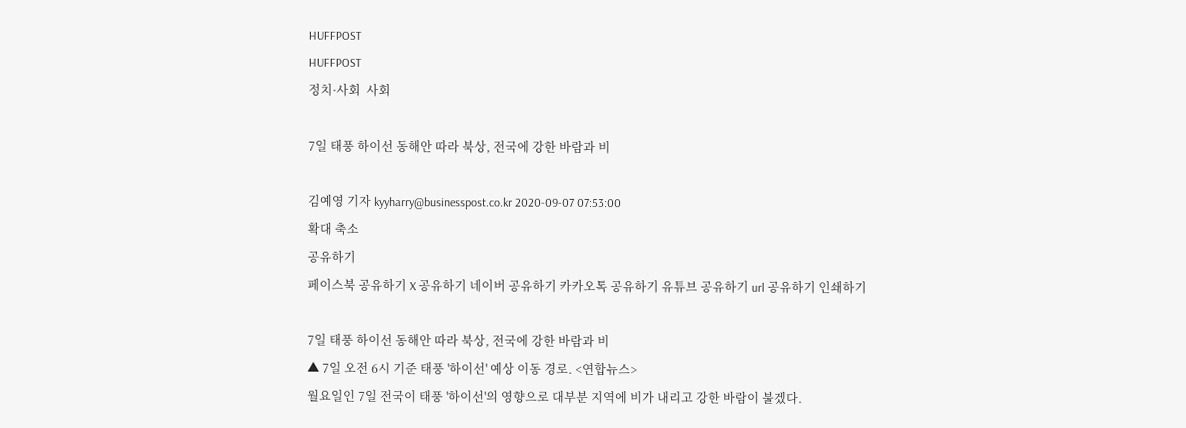HUFFPOST
HUFFPOST
정치·사회  사회

7일 태풍 하이선 동해안 따라 북상, 전국에 강한 바람과 비

김예영 기자 kyyharry@businesspost.co.kr 2020-09-07 07:53:00
확대 축소
공유하기
페이스북 공유하기 X 공유하기 네이버 공유하기 카카오톡 공유하기 유튜브 공유하기 url 공유하기 인쇄하기

7일 태풍 하이선 동해안 따라 북상, 전국에 강한 바람과 비
▲ 7일 오전 6시 기준 태풍 '하이선' 예상 이동 경로. <연합뉴스>
월요일인 7일 전국이 태풍 '하이선'의 영향으로 대부분 지역에 비가 내리고 강한 바람이 불겠다.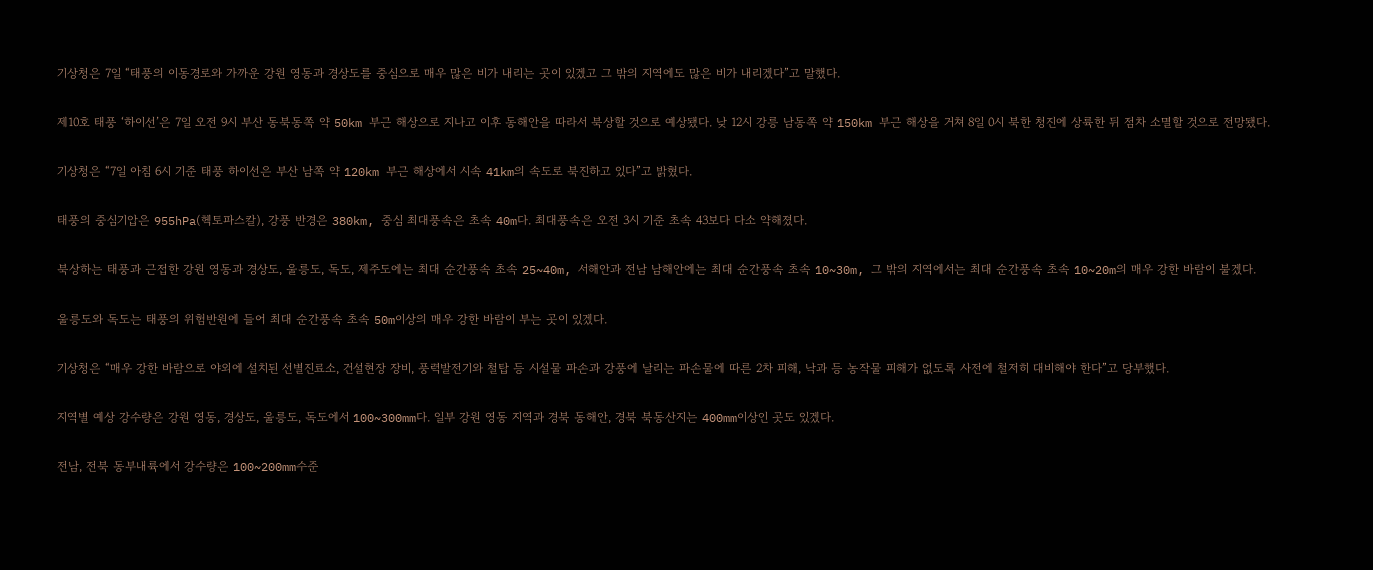기상청은 7일 “태풍의 이동경로와 가까운 강원 영동과 경상도를 중심으로 매우 많은 비가 내리는 곳이 있겠고 그 밖의 지역에도 많은 비가 내리겠다”고 말했다.

제10호 태풍 ‘하이선’은 7일 오전 9시 부산 동북동쪽 약 50km 부근 해상으로 지나고 이후 동해안을 따라서 북상할 것으로 예상됐다. 낮 12시 강릉 남동쪽 약 150km 부근 해상을 거쳐 8일 0시 북한 청진에 상륙한 뒤 점차 소멸할 것으로 전망됐다.

기상청은 “7일 아침 6시 기준 태풍 하이선은 부산 남쪽 약 120km 부근 해상에서 시속 41km의 속도로 북진하고 있다”고 밝혔다.

태풍의 중심기압은 955hPa(헥토파스칼), 강풍 반경은 380km, 중심 최대풍속은 초속 40m다. 최대풍속은 오전 3시 기준 초속 43보다 다소 약해졌다.

북상하는 태풍과 근접한 강원 영동과 경상도, 울릉도, 독도, 제주도에는 최대 순간풍속 초속 25~40m, 서해안과 전남 남해안에는 최대 순간풍속 초속 10~30m, 그 밖의 지역에서는 최대 순간풍속 초속 10~20m의 매우 강한 바람이 불겠다.

울릉도와 독도는 태풍의 위험반원에 들어 최대 순간풍속 초속 50m이상의 매우 강한 바람이 부는 곳이 있겠다.

기상청은 “매우 강한 바람으로 야외에 설치된 선별진료소, 건설현장 장비, 풍력발전기와 철탑 등 시설물 파손과 강풍에 날리는 파손물에 따른 2차 피해, 낙과 등 농작물 피해가 없도록 사전에 철저히 대비해야 한다”고 당부했다.

지역별 예상 강수량은 강원 영동, 경상도, 울릉도, 독도에서 100~300mm다. 일부 강원 영동 지역과 경북 동해안, 경북 북동산지는 400mm이상인 곳도 있겠다.

전남, 전북 동부내륙에서 강수량은 100~200mm수준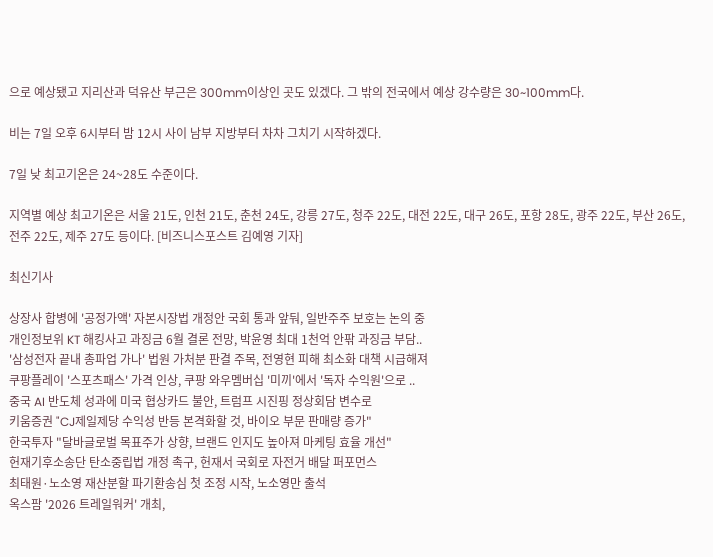으로 예상됐고 지리산과 덕유산 부근은 300mm이상인 곳도 있겠다. 그 밖의 전국에서 예상 강수량은 30~100mm다.

비는 7일 오후 6시부터 밤 12시 사이 남부 지방부터 차차 그치기 시작하겠다.

7일 낮 최고기온은 24~28도 수준이다.

지역별 예상 최고기온은 서울 21도, 인천 21도, 춘천 24도, 강릉 27도, 청주 22도, 대전 22도, 대구 26도, 포항 28도, 광주 22도, 부산 26도, 전주 22도, 제주 27도 등이다. [비즈니스포스트 김예영 기자]

최신기사

상장사 합병에 '공정가액' 자본시장법 개정안 국회 통과 앞둬, 일반주주 보호는 논의 중
개인정보위 KT 해킹사고 과징금 6월 결론 전망, 박윤영 최대 1천억 안팎 과징금 부담..
'삼성전자 끝내 총파업 가나' 법원 가처분 판결 주목, 전영현 피해 최소화 대책 시급해져
쿠팡플레이 '스포츠패스' 가격 인상, 쿠팡 와우멤버십 '미끼'에서 '독자 수익원'으로 ..
중국 AI 반도체 성과에 미국 협상카드 불안, 트럼프 시진핑 정상회담 변수로
키움증권 "CJ제일제당 수익성 반등 본격화할 것, 바이오 부문 판매량 증가"
한국투자 "달바글로벌 목표주가 상향, 브랜드 인지도 높아져 마케팅 효율 개선"
헌재기후소송단 탄소중립법 개정 촉구, 헌재서 국회로 자전거 배달 퍼포먼스
최태원·노소영 재산분할 파기환송심 첫 조정 시작, 노소영만 출석
옥스팜 '2026 트레일워커' 개최,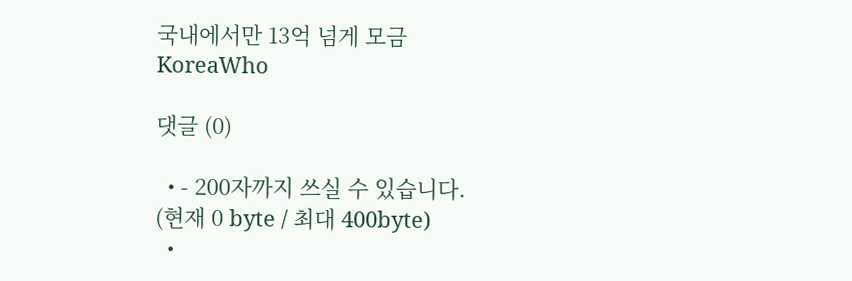국내에서만 13억 넘게 모금
KoreaWho

댓글 (0)

  • - 200자까지 쓰실 수 있습니다. (현재 0 byte / 최대 400byte)
  •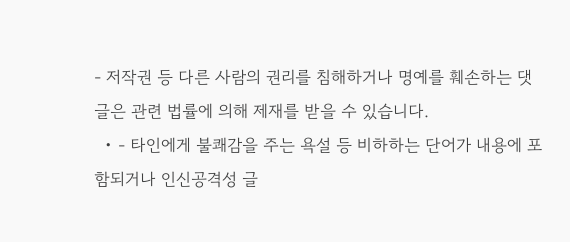- 저작권 등 다른 사람의 권리를 침해하거나 명예를 훼손하는 댓글은 관련 법률에 의해 제재를 받을 수 있습니다.
  • - 타인에게 불쾌감을 주는 욕설 등 비하하는 단어가 내용에 포함되거나 인신공격성 글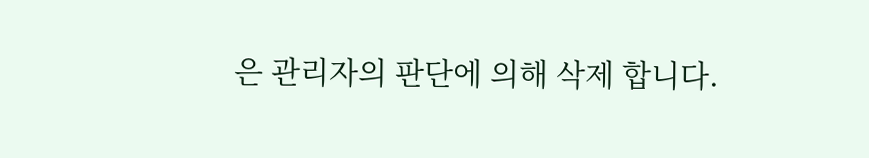은 관리자의 판단에 의해 삭제 합니다.